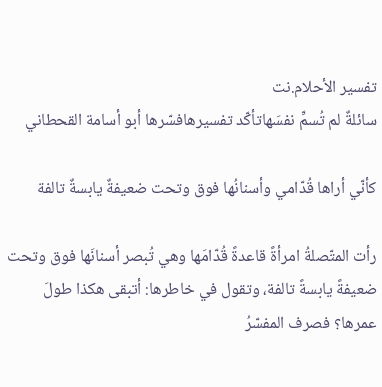تفسير الأحلام.نت
سائلةٌ لم تُسمِّ نفسَهاتأكّد تفسيرهافسّرها أبو أسامة القحطاني

كأنّي أراها قُدّامي وأسنانُها فوق وتحت ضعيفةٌ يابسةٌ تالفة

رأت المتّصلةُ امرأةً قاعدةً قُدّامَها وهي تُبصر أسنانَها فوق وتحت ضعيفةً يابسةً تالفة، وتقول في خاطرها: أتبقى هكذا طولَ عمرها؟ فصرف المفسّرُ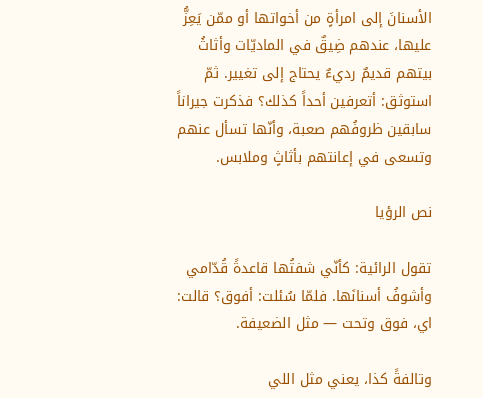الأسنانَ إلى امرأةٍ من أخواتها أو ممّن يَعِزُّ عليها، عندهم ضِيقٌ في الماديّات وأثاثُ بيتهم قديمٌ رديءٌ يحتاج إلى تغيير. ثمّ استوثق: أتعرفين أحداً كذلك؟ فذكرت جيراناً سابقين ظروفُهم صعبة، وأنّها تسأل عنهم وتسعى في إعانتهم بأثاثٍ وملابس.

نص الرؤيا

تقول الرائية: كأنّي شفتُها قاعدةً قُدّامي وأشوفُ أسنانَها. فلمّا سُئلت: أفوق؟ قالت: اي، فوق وتحت — مثل الضعيفة.

وتالفةً كذا، يعني مثل اللي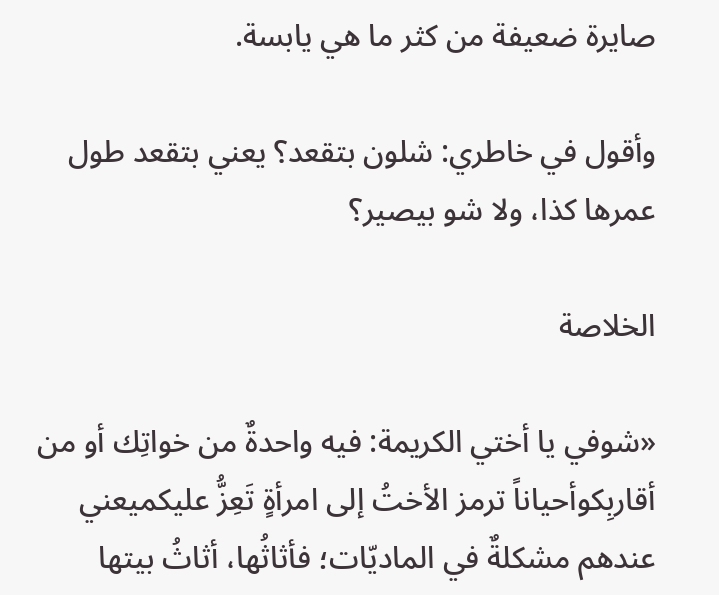صايرة ضعيفة من كثر ما هي يابسة.

وأقول في خاطري: شلون بتقعد؟ يعني بتقعد طول عمرها كذا، ولا شو بيصير؟

الخلاصة

«شوفي يا أختي الكريمة: فيه واحدةٌ من خواتِك أو من أقاربِكوأحياناً ترمز الأختُ إلى امرأةٍ تَعِزُّ عليكميعني عندهم مشكلةٌ في الماديّات؛ فأثاثُها، أثاثُ بيتها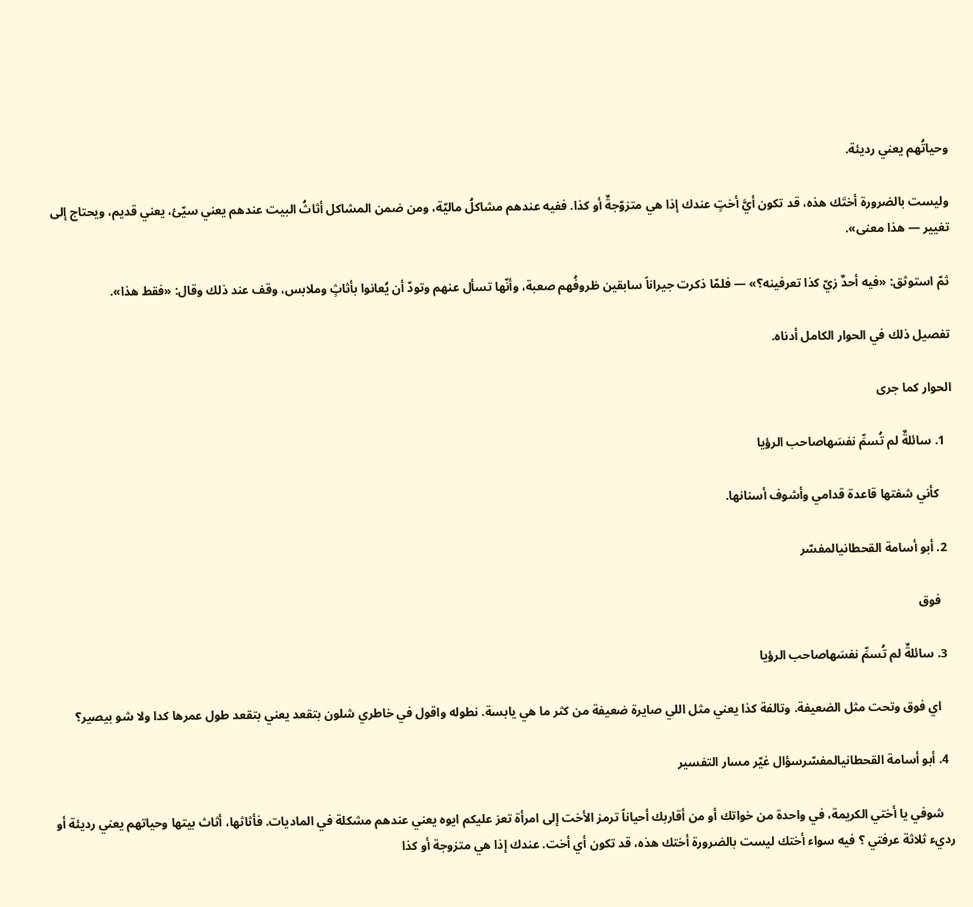وحياتُهم يعني رديئة.

وليست بالضرورة أختَك هذه، قد تكون أيَّ أختٍ عندك إذا هي متزوّجةٌ أو كذا. ففيه عندهم مشاكلُ ماليّة، ومن ضمن المشاكل أثاثُ البيت عندهم يعني سيّئ، يعني قديم، ويحتاج إلى تغيير — هذا معنى».

ثمّ استوثق: «فيه أحدٌ زيّ كذا تعرفينه؟» — فلمّا ذكرت جيراناً سابقين ظروفُهم صعبة، وأنّها تسأل عنهم وتودّ أن يُعانوا بأثاثٍ وملابس، وقف عند ذلك وقال: «فقط هذا».

تفصيل ذلك في الحوار الكامل أدناه.

الحوار كما جرى

  1. سائلةٌ لم تُسمِّ نفسَهاصاحب الرؤيا

    كأني شفتها قاعدة قدامي وأشوف أسنانها.

  2. أبو أسامة القحطانيالمفسّر

    فوق

  3. سائلةٌ لم تُسمِّ نفسَهاصاحب الرؤيا

    اي فوق وتحت مثل الضعيفة. وتالفة كذا يعني مثل اللي صايرة ضعيفة من كثر ما هي يابسة. نطوله واقول في خاطري شلون بتقعد يعني بتقعد طول عمرها كدا ولا شو بيصير؟

  4. أبو أسامة القحطانيالمفسّرسؤال غيّر مسار التفسير

    شوفي يا أختي الكريمة، في واحدة من خواتك أو من أقاربك أحياناً ترمز الأخت إلى امرأة تعز عليكم ايوه يعني عندهم مشكلة في الماديات. فأثاثها، أثاث بيتها وحياتهم يعني رديئة أو رديء ثلاثة عرفتي ؟ فيه سواء أختك ليست بالضرورة أختك هذه، قد تكون أي أخت. عندك إذا هي متزوجة أو كذا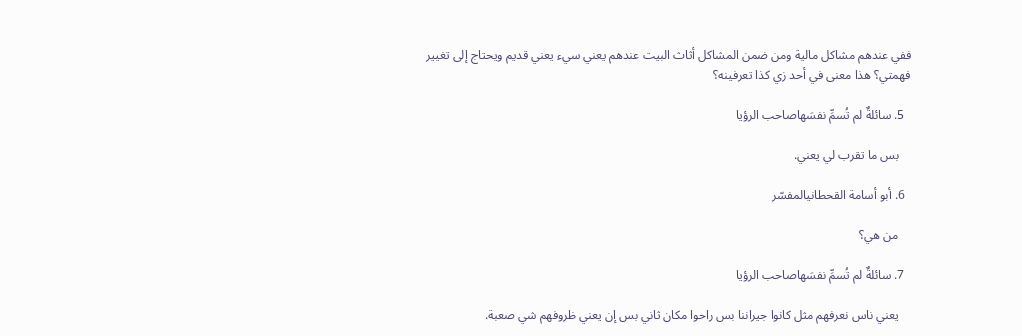ففي عندهم مشاكل مالية ومن ضمن المشاكل أثاث البيت عندهم يعني سيء يعني قديم ويحتاج إلى تغيير فهمتي؟ هذا معنى في أحد زي كذا تعرفينه؟

  5. سائلةٌ لم تُسمِّ نفسَهاصاحب الرؤيا

    بس ما تقرب لي يعني.

  6. أبو أسامة القحطانيالمفسّر

    من هي؟

  7. سائلةٌ لم تُسمِّ نفسَهاصاحب الرؤيا

    يعني ناس نعرفهم مثل كانوا جيراننا بس راحوا مكان ثاني بس إن يعني ظروفهم شي صعبة.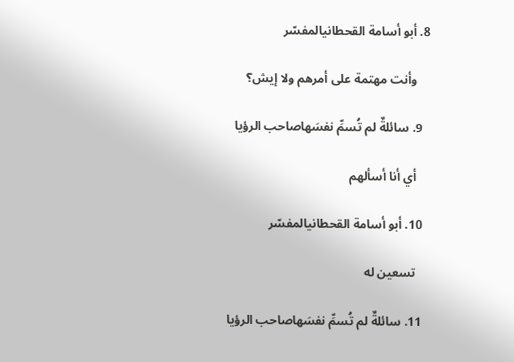8. أبو أسامة القحطانيالمفسّر

    وأنت مهتمة على أمرهم ولا إيش؟

  9. سائلةٌ لم تُسمِّ نفسَهاصاحب الرؤيا

    أي أنا أسألهم

  10. أبو أسامة القحطانيالمفسّر

    تسعين له

  11. سائلةٌ لم تُسمِّ نفسَهاصاحب الرؤيا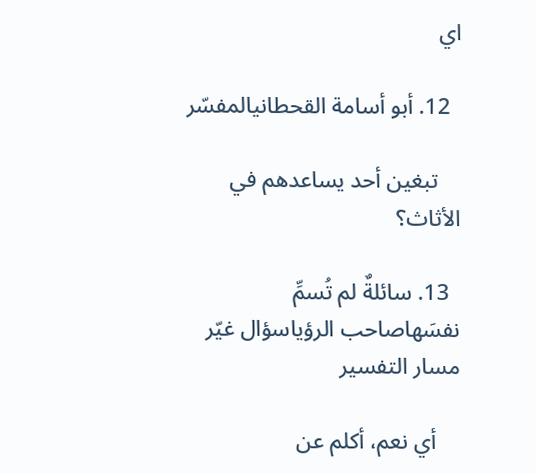اي

  12. أبو أسامة القحطانيالمفسّر

    تبغين أحد يساعدهم في الأثاث؟

  13. سائلةٌ لم تُسمِّ نفسَهاصاحب الرؤياسؤال غيّر مسار التفسير

    أي نعم، أكلم عن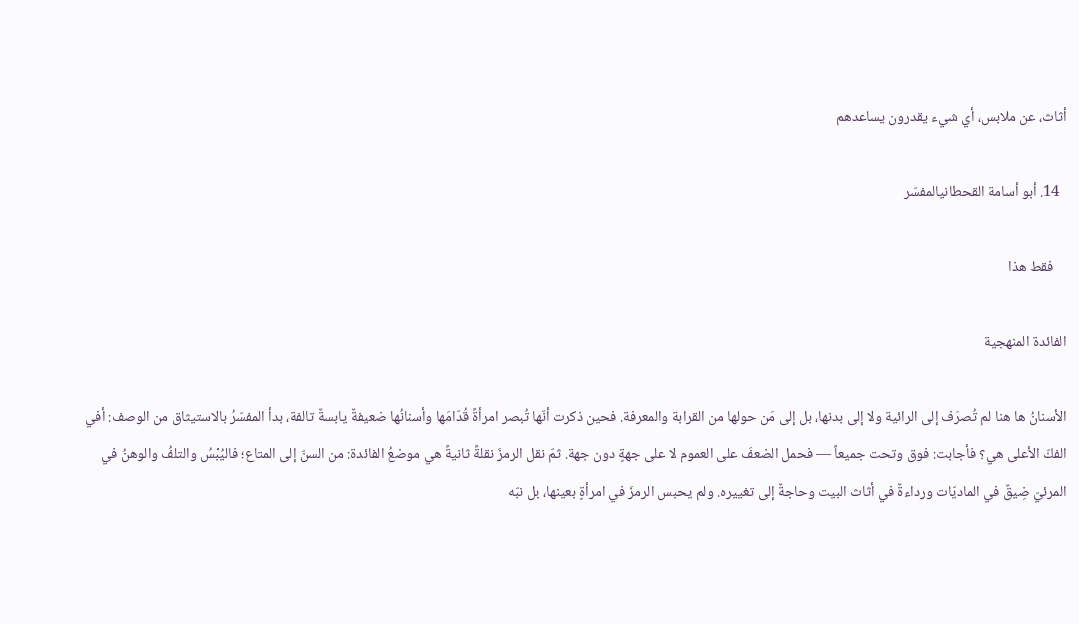أثاث، عن ملابس، أي شيء يقدرون يساعدهم

  14. أبو أسامة القحطانيالمفسّر

    فقط هذا

الفائدة المنهجية

الأسنانُ ها هنا لم تُصرَف إلى الرائية ولا إلى بدنها، بل إلى مَن حولها من القرابة والمعرفة. فحين ذكرت أنّها تُبصر امرأةً قُدّامَها وأسنانُها ضعيفةٌ يابسةٌ تالفة، بدأ المفسّرُ بالاستيثاق من الوصف: أفي الفكّ الأعلى هي؟ فأجابت: فوق وتحت جميعاً — فحمل الضعفَ على العموم لا على جهةٍ دون جهة. ثمّ نقل الرمزَ نقلةً ثانيةً هي موضعُ الفائدة: من السنّ إلى المتاع؛ فاليُبْسُ والتلفُ والوهنُ في المرئيّ ضِيقٌ في الماديّات ورداءةٌ في أثاث البيت وحاجةٌ إلى تغييره. ولم يحبس الرمزَ في امرأةٍ بعينها، بل نبّه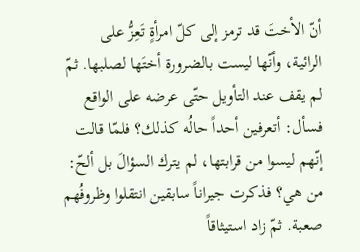أنّ الأختَ قد ترمز إلى كلّ امرأةٍ تَعِزُّ على الرائية، وأنّها ليست بالضرورة أختَها لصلبها. ثمّ لم يقف عند التأويل حتّى عرضه على الواقع فسأل: أتعرفين أحداً حالُه كذلك؟ فلمّا قالت إنّهم ليسوا من قرابتها، لم يترك السؤالَ بل ألحّ: من هي؟ فذكرت جيراناً سابقين انتقلوا وظروفُهم صعبة. ثمّ زاد استيثاقاً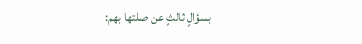بسؤالٍ ثالثٍ عن صلتها بهم: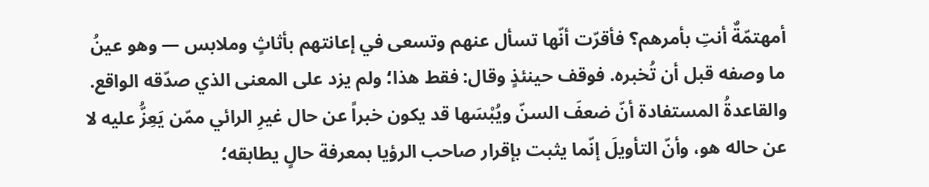أمهتمّةٌ أنتِ بأمرهم؟ فأقرّت أنّها تسأل عنهم وتسعى في إعانتهم بأثاثٍ وملابس — وهو عينُ ما وصفه قبل أن تُخبره. فوقف حينئذٍ وقال: فقط هذا؛ ولم يزد على المعنى الذي صدّقه الواقع. والقاعدةُ المستفادة أنّ ضعفَ السنّ ويُبْسَها قد يكون خبراً عن حال غيرِ الرائي ممّن يَعِزُّ عليه لا عن حاله هو، وأنّ التأويلَ إنّما يثبت بإقرار صاحب الرؤيا بمعرفة حالٍ يطابقه؛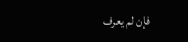فإن لم يعرف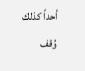أحداً كذلك وُقف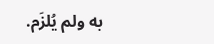به ولم يُلزَم.